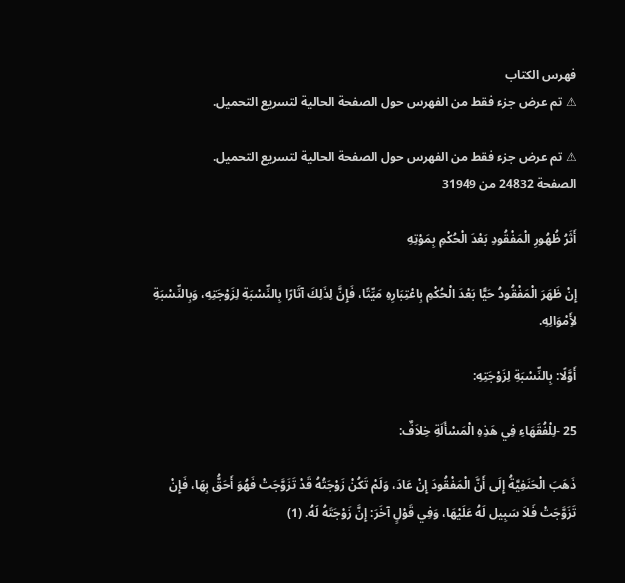فهرس الكتاب
⚠ تم عرض جزء فقط من الفهرس حول الصفحة الحالية لتسريع التحميل.

⚠ تم عرض جزء فقط من الفهرس حول الصفحة الحالية لتسريع التحميل.
الصفحة 24832 من 31949

أَثَرُ ظُهُورِ الْمَفْقُودِ بَعْدَ الْحُكْمِ بِمَوْتِهِ

إِنْ ظَهَرَ الْمَفْقُودُ حَيًّا بَعْدَ الْحُكْمِ بِاعْتِبَارِهِ مَيِّتًا، فَإِنَّ لِذَلِكَ آثَارًا بِالنِّسْبَةِ لِزَوْجَتِهِ، وَبِالنِّسْبَةِ لأَِمْوَالِهِ.

أَوَّلًا: بِالنِّسْبَةِ لِزَوْجَتِهِ:

25 -لِلْفُقَهَاءِ فِي هَذِهِ الْمَسْأَلَةِ خِلاَفٌ:

ذَهَبَ الْحَنَفِيَّةُ إِلَى أَنَّ الْمَفْقُودَ إِنْ عَادَ، وَلَمْ تَكُنْ زَوْجَتُهُ قَدْ تَزَوَّجَتْ فَهُوَ أَحَقُّ بِهَا، فَإِنْ تَزَوَّجَتْ فَلاَ سَبِيل لَهُ عَلَيْهَا، وَفِي قَوْلٍ آخَرَ: إِنَّ زَوْجَتَهُ لَهُ. (1)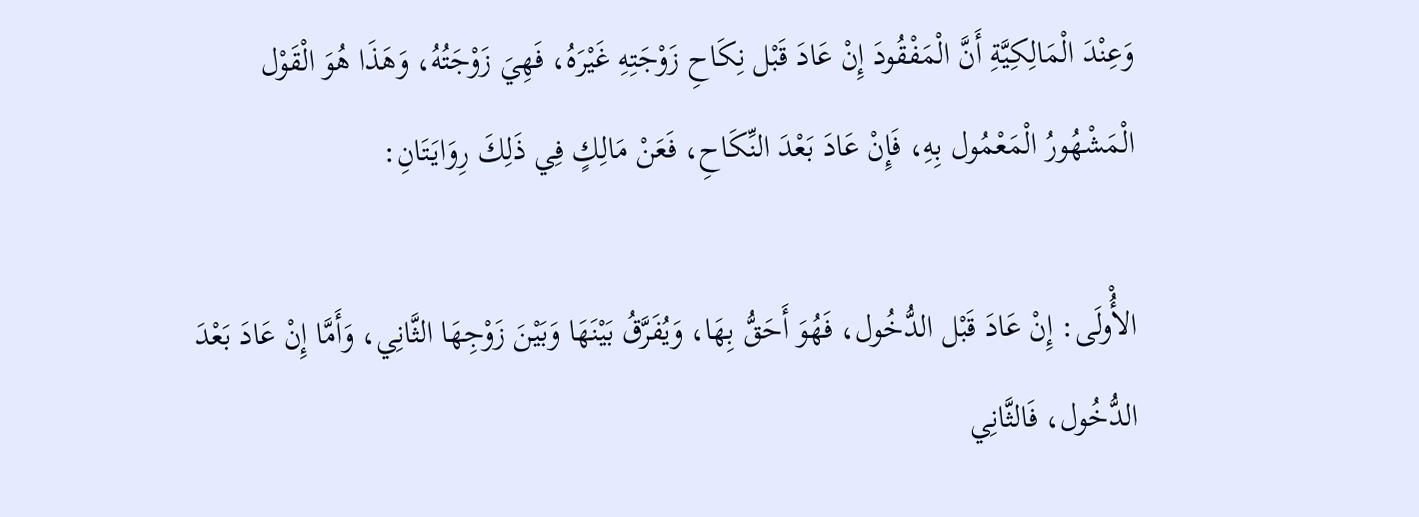وَعِنْدَ الْمَالِكِيَّةِ أَنَّ الْمَفْقُودَ إِنْ عَادَ قَبْل نِكَاحِ زَوْجَتِهِ غَيْرَهُ، فَهِيَ زَوْجَتُهُ، وَهَذَا هُوَ الْقَوْل الْمَشْهُورُ الْمَعْمُول بِهِ، فَإِنْ عَادَ بَعْدَ النِّكَاحِ، فَعَنْ مَالِكٍ فِي ذَلِكَ رِوَايَتَانِ:

الأُْولَى: إِنْ عَادَ قَبْل الدُّخُول، فَهُوَ أَحَقُّ بِهَا، وَيُفَرَّقُ بَيْنَهَا وَبَيْنَ زَوْجِهَا الثَّانِي، وَأَمَّا إِنْ عَادَ بَعْدَ الدُّخُول، فَالثَّانِي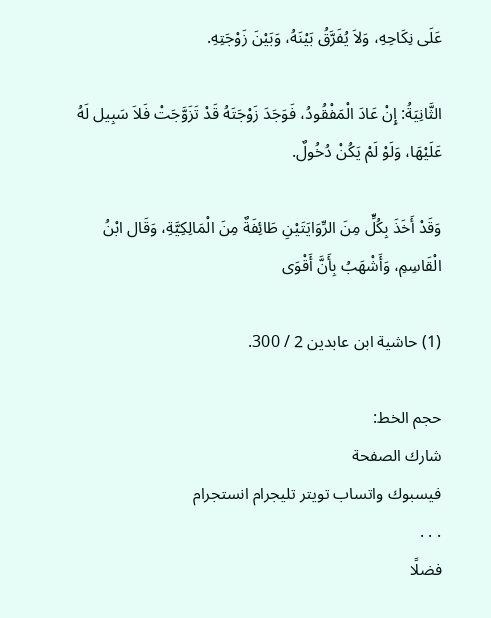عَلَى نِكَاحِهِ، وَلاَ يُفَرَّقُ بَيْنَهُ، وَبَيْنَ زَوْجَتِهِ.

الثَّانِيَةُ: إِنْ عَادَ الْمَفْقُودُ، فَوَجَدَ زَوْجَتَهُ قَدْ تَزَوَّجَتْ فَلاَ سَبِيل لَهُ عَلَيْهَا، وَلَوْ لَمْ يَكُنْ دُخُولٌ.

وَقَدْ أَخَذَ بِكُلٍّ مِنَ الرِّوَايَتَيْنِ طَائِفَةٌ مِنَ الْمَالِكِيَّةِ، وَقَال ابْنُ الْقَاسِمِ، وَأَشْهَبُ بِأَنَّ أَقْوَى

(1) حاشية ابن عابدين 2 / 300.

حجم الخط:
شارك الصفحة
فيسبوك واتساب تويتر تليجرام انستجرام
. . .
فضلًا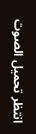انتظر تحميل الصوت